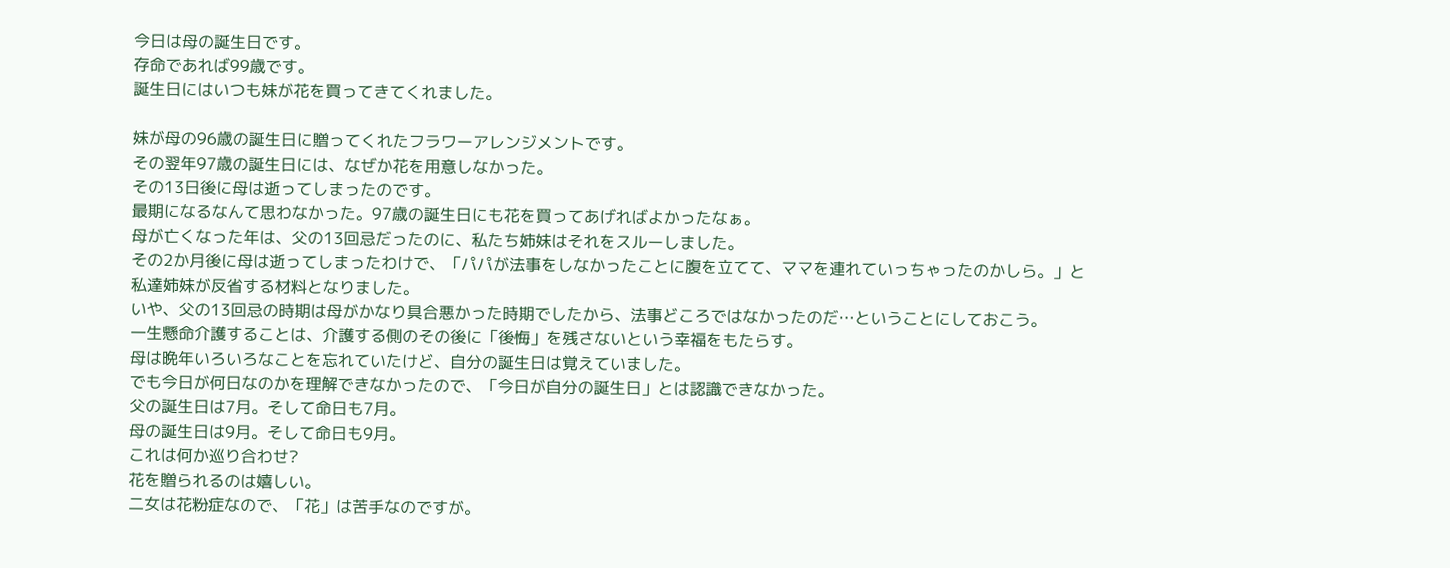今日は母の誕生日です。
存命であれば99歳です。
誕生日にはいつも妹が花を買ってきてくれました。

妹が母の96歳の誕生日に贈ってくれたフラワーアレンジメントです。
その翌年97歳の誕生日には、なぜか花を用意しなかった。
その13日後に母は逝ってしまったのです。
最期になるなんて思わなかった。97歳の誕生日にも花を買ってあげればよかったなぁ。
母が亡くなった年は、父の13回忌だったのに、私たち姉妹はそれをスルーしました。
その2か月後に母は逝ってしまったわけで、「パパが法事をしなかったことに腹を立てて、ママを連れていっちゃったのかしら。」と私達姉妹が反省する材料となりました。
いや、父の13回忌の時期は母がかなり具合悪かった時期でしたから、法事どころではなかったのだ…ということにしておこう。
一生懸命介護することは、介護する側のその後に「後悔」を残さないという幸福をもたらす。
母は晩年いろいろなことを忘れていたけど、自分の誕生日は覚えていました。
でも今日が何日なのかを理解できなかったので、「今日が自分の誕生日」とは認識できなかった。
父の誕生日は7月。そして命日も7月。
母の誕生日は9月。そして命日も9月。
これは何か巡り合わせ?
花を贈られるのは嬉しい。
二女は花粉症なので、「花」は苦手なのですが。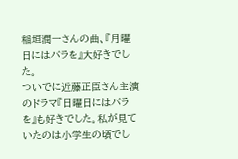稲垣潤一さんの曲、『月曜日にはバラを』大好きでした。
ついでに近藤正臣さん主演のドラマ『日曜日にはバラを』も好きでした。私が見ていたのは小学生の頃でし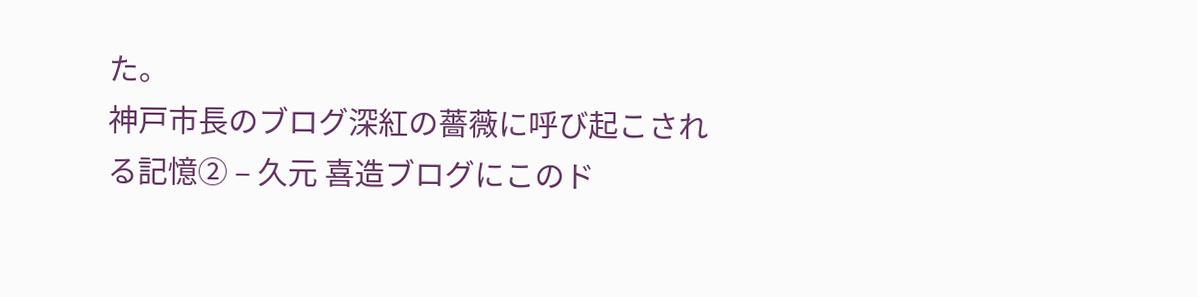た。
神戸市長のブログ深紅の薔薇に呼び起こされる記憶② – 久元 喜造ブログにこのド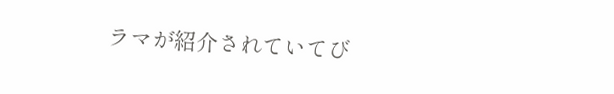ラマが紹介されていてび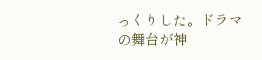っくりした。ドラマの舞台が神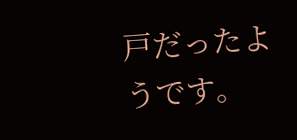戸だったようです。